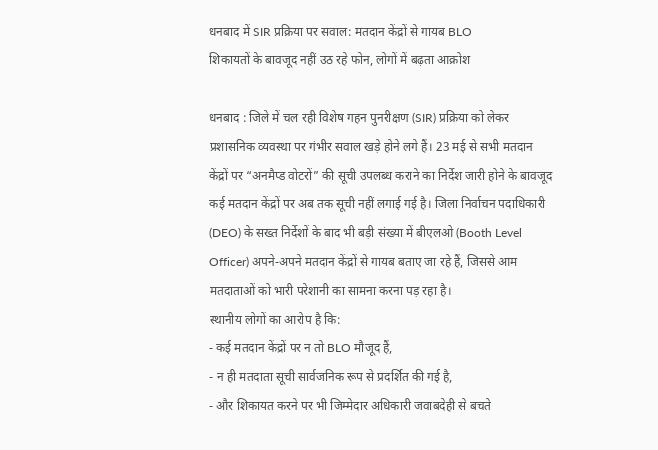धनबाद में SIR प्रक्रिया पर सवाल: मतदान केंद्रों से गायब BLO
शिकायतों के बावजूद नहीं उठ रहे फोन, लोगों में बढ़ता आक्रोश

धनबाद : जिले में चल रही विशेष गहन पुनरीक्षण (SIR) प्रक्रिया को लेकर प्रशासनिक व्यवस्था पर गंभीर सवाल खड़े होने लगे हैं। 23 मई से सभी मतदान केंद्रों पर “अनमैप्ड वोटरों” की सूची उपलब्ध कराने का निर्देश जारी होने के बावजूद कई मतदान केंद्रों पर अब तक सूची नहीं लगाई गई है। जिला निर्वाचन पदाधिकारी (DEO) के सख्त निर्देशों के बाद भी बड़ी संख्या में बीएलओ (Booth Level Officer) अपने-अपने मतदान केंद्रों से गायब बताए जा रहे हैं, जिससे आम मतदाताओं को भारी परेशानी का सामना करना पड़ रहा है।
स्थानीय लोगों का आरोप है कि:
- कई मतदान केंद्रों पर न तो BLO मौजूद हैं,
- न ही मतदाता सूची सार्वजनिक रूप से प्रदर्शित की गई है,
- और शिकायत करने पर भी जिम्मेदार अधिकारी जवाबदेही से बचते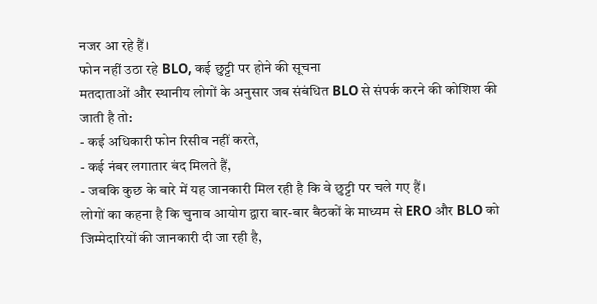नजर आ रहे हैं।
फोन नहीं उठा रहे BLO, कई छुट्टी पर होने की सूचना
मतदाताओं और स्थानीय लोगों के अनुसार जब संबंधित BLO से संपर्क करने की कोशिश की जाती है तो:
- कई अधिकारी फोन रिसीव नहीं करते,
- कई नंबर लगातार बंद मिलते हैं,
- जबकि कुछ के बारे में यह जानकारी मिल रही है कि वे छुट्टी पर चले गए हैं।
लोगों का कहना है कि चुनाव आयोग द्वारा बार-बार बैठकों के माध्यम से ERO और BLO को जिम्मेदारियों की जानकारी दी जा रही है,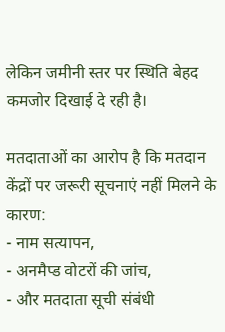लेकिन जमीनी स्तर पर स्थिति बेहद कमजोर दिखाई दे रही है।

मतदाताओं का आरोप है कि मतदान केंद्रों पर जरूरी सूचनाएं नहीं मिलने के कारण:
- नाम सत्यापन,
- अनमैप्ड वोटरों की जांच,
- और मतदाता सूची संबंधी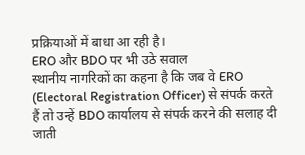प्रक्रियाओं में बाधा आ रही है।
ERO और BDO पर भी उठे सवाल
स्थानीय नागरिकों का कहना है कि जब वे ERO (Electoral Registration Officer) से संपर्क करते हैं तो उन्हें BDO कार्यालय से संपर्क करने की सलाह दी जाती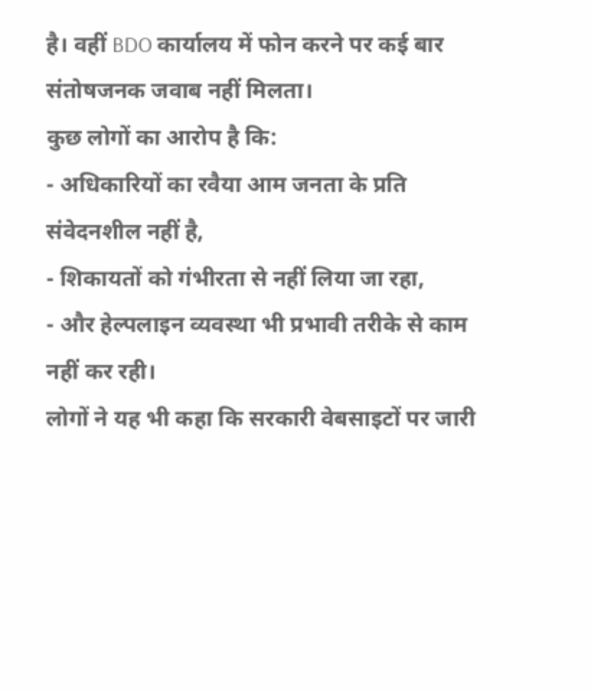है। वहीं BDO कार्यालय में फोन करने पर कई बार संतोषजनक जवाब नहीं मिलता।
कुछ लोगों का आरोप है कि:
- अधिकारियों का रवैया आम जनता के प्रति संवेदनशील नहीं है,
- शिकायतों को गंभीरता से नहीं लिया जा रहा,
- और हेल्पलाइन व्यवस्था भी प्रभावी तरीके से काम नहीं कर रही।
लोगों ने यह भी कहा कि सरकारी वेबसाइटों पर जारी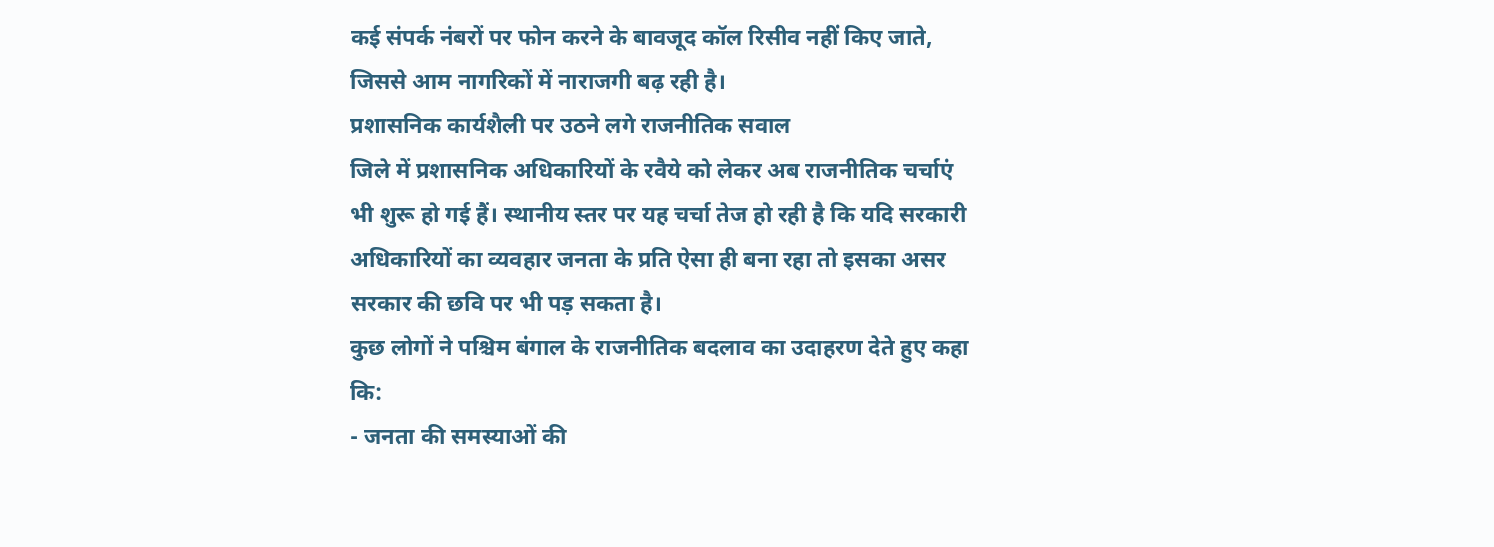कई संपर्क नंबरों पर फोन करने के बावजूद कॉल रिसीव नहीं किए जाते, जिससे आम नागरिकों में नाराजगी बढ़ रही है।
प्रशासनिक कार्यशैली पर उठने लगे राजनीतिक सवाल
जिले में प्रशासनिक अधिकारियों के रवैये को लेकर अब राजनीतिक चर्चाएं भी शुरू हो गई हैं। स्थानीय स्तर पर यह चर्चा तेज हो रही है कि यदि सरकारी अधिकारियों का व्यवहार जनता के प्रति ऐसा ही बना रहा तो इसका असर सरकार की छवि पर भी पड़ सकता है।
कुछ लोगों ने पश्चिम बंगाल के राजनीतिक बदलाव का उदाहरण देते हुए कहा कि:
- जनता की समस्याओं की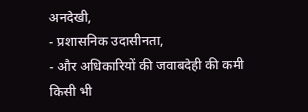अनदेखी,
- प्रशासनिक उदासीनता,
- और अधिकारियों की जवाबदेही की कमी
किसी भी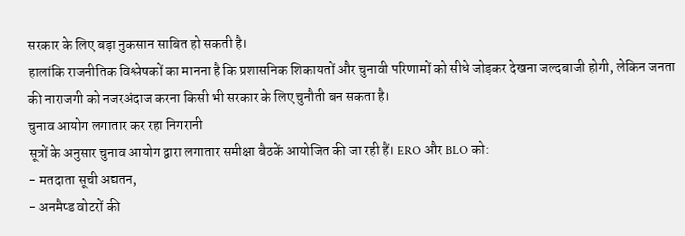सरकार के लिए बड़ा नुकसान साबित हो सकती है।
हालांकि राजनीतिक विश्लेषकों का मानना है कि प्रशासनिक शिकायतों और चुनावी परिणामों को सीधे जोड़कर देखना जल्दबाजी होगी, लेकिन जनता की नाराजगी को नजरअंदाज करना किसी भी सरकार के लिए चुनौती बन सकता है।
चुनाव आयोग लगातार कर रहा निगरानी
सूत्रों के अनुसार चुनाव आयोग द्वारा लगातार समीक्षा बैठकें आयोजित की जा रही हैं। ERO और BLO को:
- मतदाता सूची अद्यतन,
- अनमैप्ड वोटरों की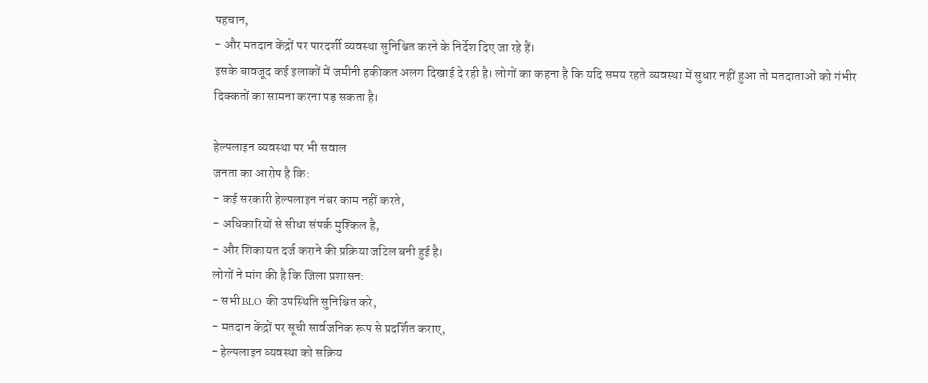पहचान,
- और मतदान केंद्रों पर पारदर्शी व्यवस्था सुनिश्चित करने के निर्देश दिए जा रहे हैं।
इसके बावजूद कई इलाकों में जमीनी हकीकत अलग दिखाई दे रही है। लोगों का कहना है कि यदि समय रहते व्यवस्था में सुधार नहीं हुआ तो मतदाताओं को गंभीर दिक्कतों का सामना करना पड़ सकता है।

हेल्पलाइन व्यवस्था पर भी सवाल
जनता का आरोप है कि:
- कई सरकारी हेल्पलाइन नंबर काम नहीं करते,
- अधिकारियों से सीधा संपर्क मुश्किल है,
- और शिकायत दर्ज कराने की प्रक्रिया जटिल बनी हुई है।
लोगों ने मांग की है कि जिला प्रशासन:
- सभी BLO की उपस्थिति सुनिश्चित करे,
- मतदान केंद्रों पर सूची सार्वजनिक रूप से प्रदर्शित कराए,
- हेल्पलाइन व्यवस्था को सक्रिय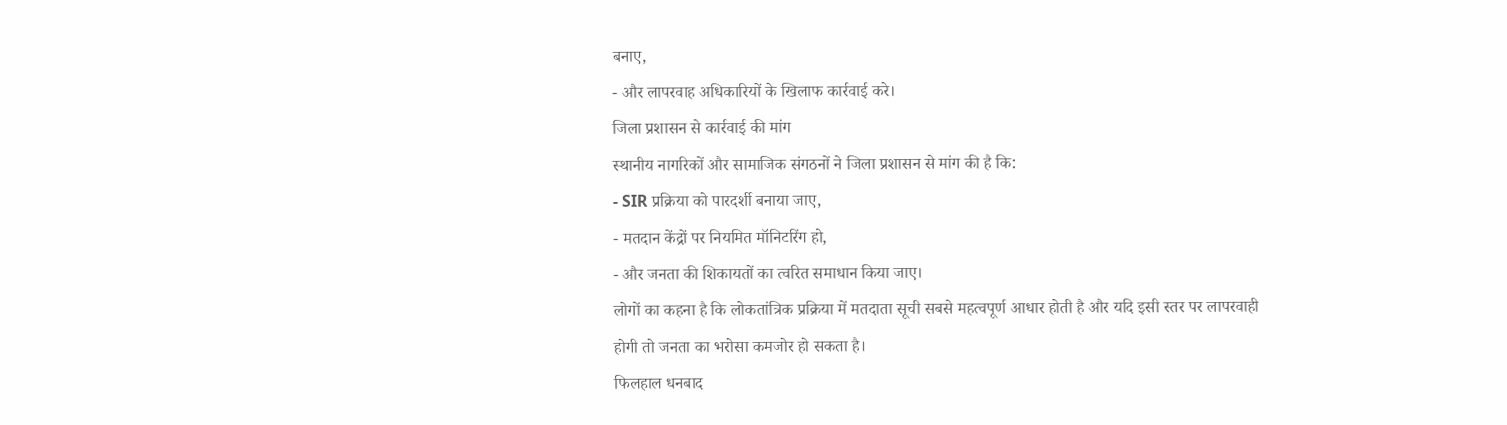बनाए,
- और लापरवाह अधिकारियों के खिलाफ कार्रवाई करे।
जिला प्रशासन से कार्रवाई की मांग
स्थानीय नागरिकों और सामाजिक संगठनों ने जिला प्रशासन से मांग की है कि:
- SIR प्रक्रिया को पारदर्शी बनाया जाए,
- मतदान केंद्रों पर नियमित मॉनिटरिंग हो,
- और जनता की शिकायतों का त्वरित समाधान किया जाए।
लोगों का कहना है कि लोकतांत्रिक प्रक्रिया में मतदाता सूची सबसे महत्वपूर्ण आधार होती है और यदि इसी स्तर पर लापरवाही होगी तो जनता का भरोसा कमजोर हो सकता है।
फिलहाल धनबाद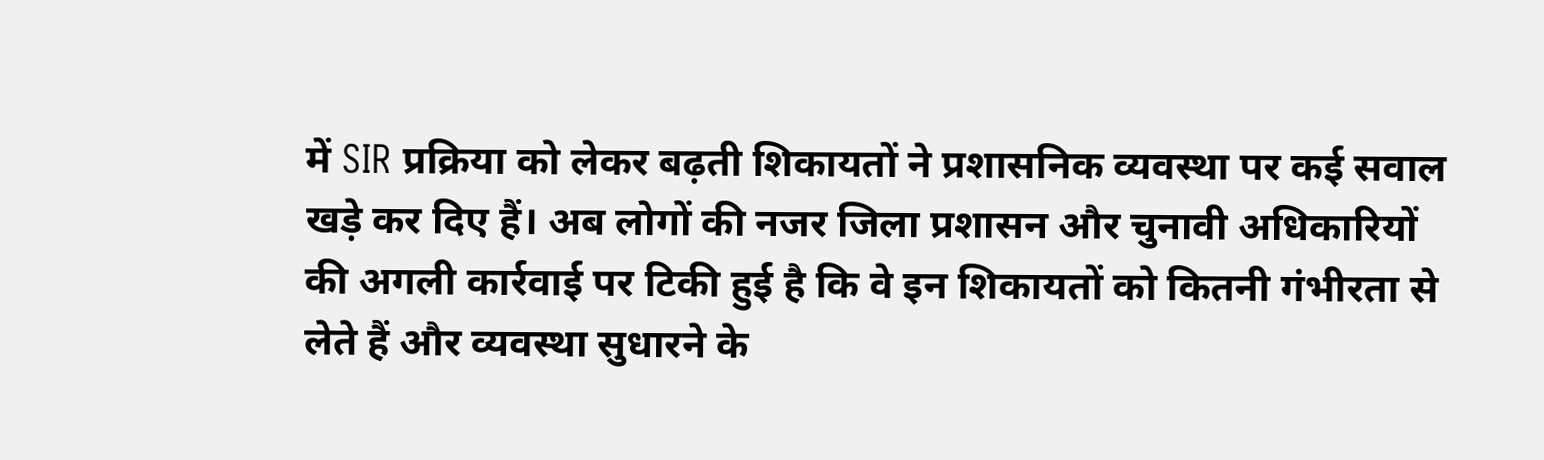में SIR प्रक्रिया को लेकर बढ़ती शिकायतों ने प्रशासनिक व्यवस्था पर कई सवाल खड़े कर दिए हैं। अब लोगों की नजर जिला प्रशासन और चुनावी अधिकारियों की अगली कार्रवाई पर टिकी हुई है कि वे इन शिकायतों को कितनी गंभीरता से लेते हैं और व्यवस्था सुधारने के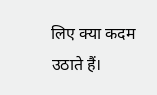लिए क्या कदम उठाते हैं।